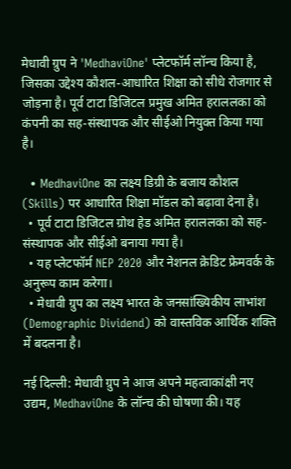मेधावी ग्रुप ने 'MedhaviOne' प्लेटफॉर्म लॉन्च किया है, जिसका उद्देश्य कौशल-आधारित शिक्षा को सीधे रोजगार से जोड़ना है। पूर्व टाटा डिजिटल प्रमुख अमित हराललका को कंपनी का सह-संस्थापक और सीईओ नियुक्त किया गया है।

  • MedhaviOne का लक्ष्य डिग्री के बजाय कौशल (Skills) पर आधारित शिक्षा मॉडल को बढ़ावा देना है।
  • पूर्व टाटा डिजिटल ग्रोथ हेड अमित हराललका को सह-संस्थापक और सीईओ बनाया गया है।
  • यह प्लेटफॉर्म NEP 2020 और नेशनल क्रेडिट फ्रेमवर्क के अनुरूप काम करेगा।
  • मेधावी ग्रुप का लक्ष्य भारत के जनसांख्यिकीय लाभांश (Demographic Dividend) को वास्तविक आर्थिक शक्ति में बदलना है।

नई दिल्ली: मेधावी ग्रुप ने आज अपने महत्वाकांक्षी नए उद्यम, MedhaviOne के लॉन्च की घोषणा की। यह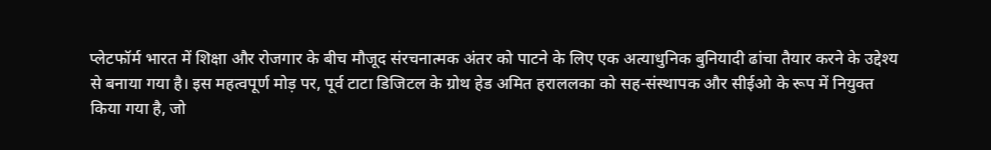प्लेटफॉर्म भारत में शिक्षा और रोजगार के बीच मौजूद संरचनात्मक अंतर को पाटने के लिए एक अत्याधुनिक बुनियादी ढांचा तैयार करने के उद्देश्य से बनाया गया है। इस महत्वपूर्ण मोड़ पर, पूर्व टाटा डिजिटल के ग्रोथ हेड अमित हराललका को सह-संस्थापक और सीईओ के रूप में नियुक्त किया गया है, जो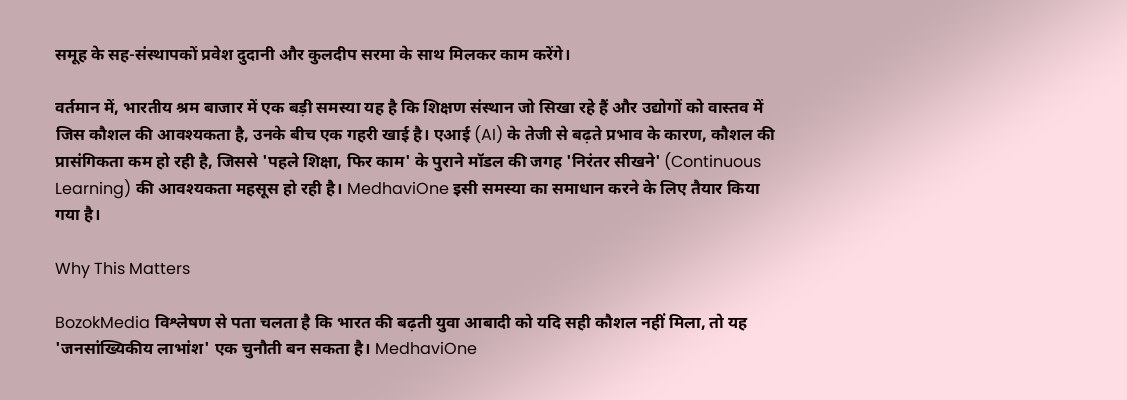समूह के सह-संस्थापकों प्रवेश दुदानी और कुलदीप सरमा के साथ मिलकर काम करेंगे।

वर्तमान में, भारतीय श्रम बाजार में एक बड़ी समस्या यह है कि शिक्षण संस्थान जो सिखा रहे हैं और उद्योगों को वास्तव में जिस कौशल की आवश्यकता है, उनके बीच एक गहरी खाई है। एआई (AI) के तेजी से बढ़ते प्रभाव के कारण, कौशल की प्रासंगिकता कम हो रही है, जिससे 'पहले शिक्षा, फिर काम' के पुराने मॉडल की जगह 'निरंतर सीखने' (Continuous Learning) की आवश्यकता महसूस हो रही है। MedhaviOne इसी समस्या का समाधान करने के लिए तैयार किया गया है।

Why This Matters

BozokMedia विश्लेषण से पता चलता है कि भारत की बढ़ती युवा आबादी को यदि सही कौशल नहीं मिला, तो यह 'जनसांख्यिकीय लाभांश' एक चुनौती बन सकता है। MedhaviOne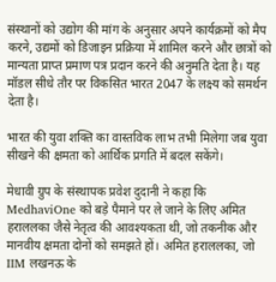संस्थानों को उद्योग की मांग के अनुसार अपने कार्यक्रमों को मैप करने, उद्यमों को डिजाइन प्रक्रिया में शामिल करने और छात्रों को मान्यता प्राप्त प्रमाण पत्र प्रदान करने की अनुमति देता है। यह मॉडल सीधे तौर पर विकसित भारत 2047 के लक्ष्य को समर्थन देता है।

भारत की युवा शक्ति का वास्तविक लाभ तभी मिलेगा जब युवा सीखने की क्षमता को आर्थिक प्रगति में बदल सकेंगे।

मेधावी ग्रुप के संस्थापक प्रवेश दुदानी ने कहा कि MedhaviOne को बड़े पैमाने पर ले जाने के लिए अमित हराललका जैसे नेतृत्व की आवश्यकता थी, जो तकनीक और मानवीय क्षमता दोनों को समझते हों। अमित हराललका, जो IIM लखनऊ के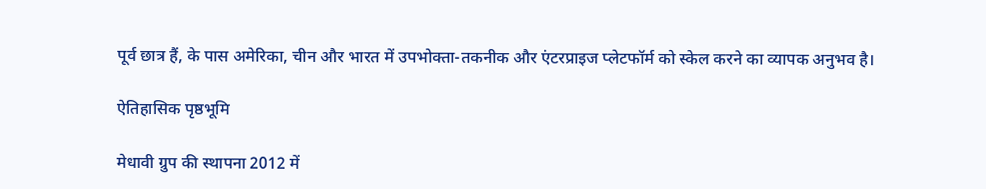पूर्व छात्र हैं, के पास अमेरिका, चीन और भारत में उपभोक्ता-तकनीक और एंटरप्राइज प्लेटफॉर्म को स्केल करने का व्यापक अनुभव है।

ऐतिहासिक पृष्ठभूमि

मेधावी ग्रुप की स्थापना 2012 में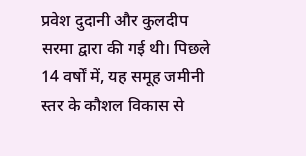प्रवेश दुदानी और कुलदीप सरमा द्वारा की गई थी। पिछले 14 वर्षों में, यह समूह जमीनी स्तर के कौशल विकास से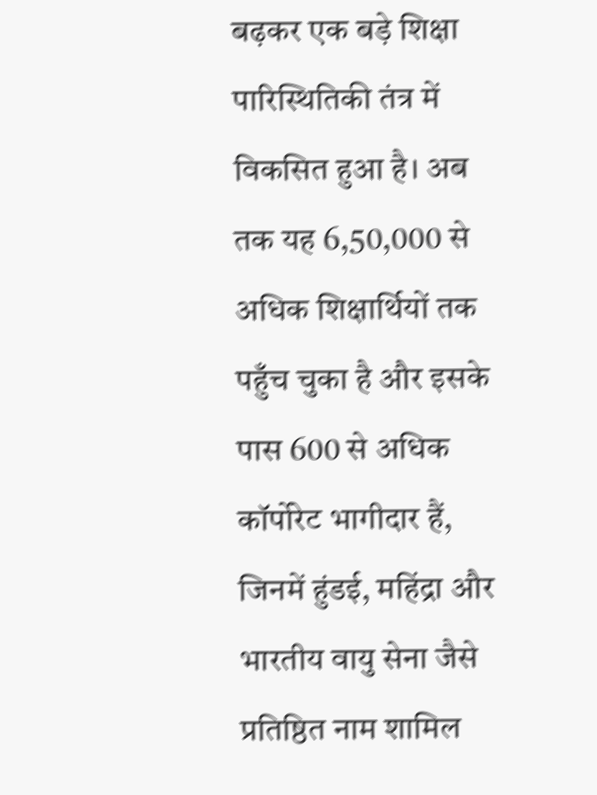बढ़कर एक बड़े शिक्षा पारिस्थितिकी तंत्र में विकसित हुआ है। अब तक यह 6,50,000 से अधिक शिक्षार्थियों तक पहुँच चुका है और इसके पास 600 से अधिक कॉर्पोरेट भागीदार हैं, जिनमें हुंडई, महिंद्रा और भारतीय वायु सेना जैसे प्रतिष्ठित नाम शामिल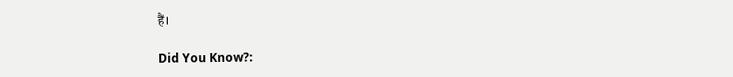हैं।

Did You Know?: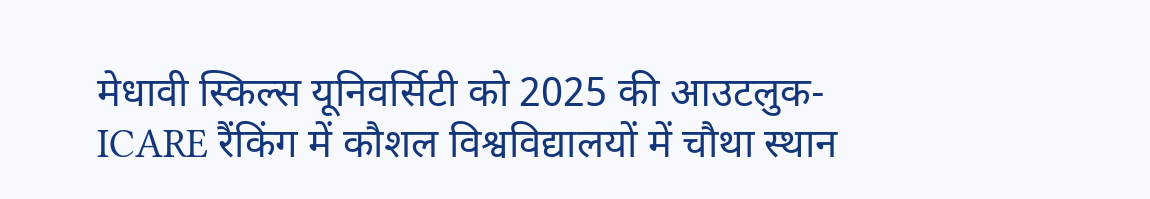मेधावी स्किल्स यूनिवर्सिटी को 2025 की आउटलुक-ICARE रैंकिंग में कौशल विश्वविद्यालयों में चौथा स्थान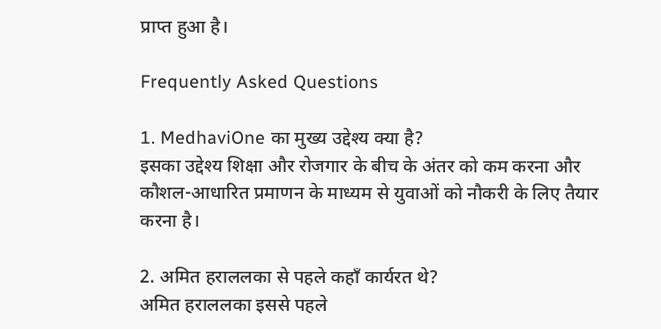प्राप्त हुआ है।

Frequently Asked Questions

1. MedhaviOne का मुख्य उद्देश्य क्या है?
इसका उद्देश्य शिक्षा और रोजगार के बीच के अंतर को कम करना और कौशल-आधारित प्रमाणन के माध्यम से युवाओं को नौकरी के लिए तैयार करना है।

2. अमित हराललका से पहले कहाँ कार्यरत थे?
अमित हराललका इससे पहले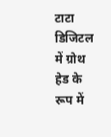टाटा डिजिटल में ग्रोथ हेड के रूप में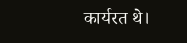कार्यरत थे।